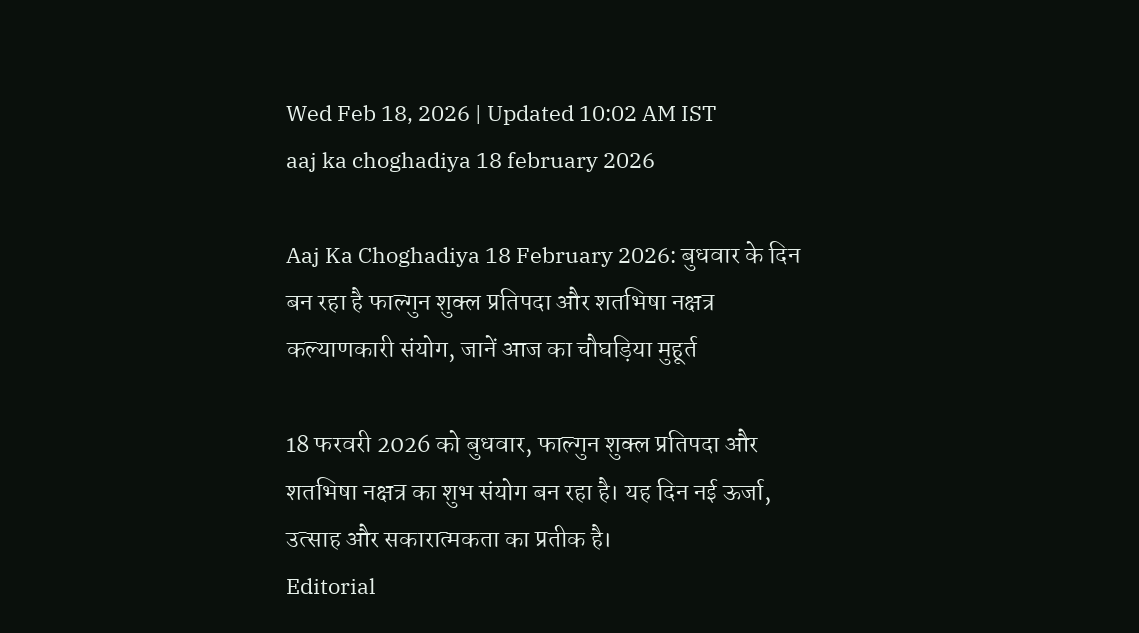Wed Feb 18, 2026 | Updated 10:02 AM IST
aaj ka choghadiya 18 february 2026

Aaj Ka Choghadiya 18 February 2026: बुधवार के दिन बन रहा है फाल्गुन शुक्ल प्रतिपदा और शतभिषा नक्षत्र कल्याणकारी संयोग, जानें आज का चौघड़िया मुहूर्त

18 फरवरी 2026 को बुधवार, फाल्गुन शुक्ल प्रतिपदा और शतभिषा नक्षत्र का शुभ संयोग बन रहा है। यह दिन नई ऊर्जा, उत्साह और सकारात्मकता का प्रतीक है।
Editorial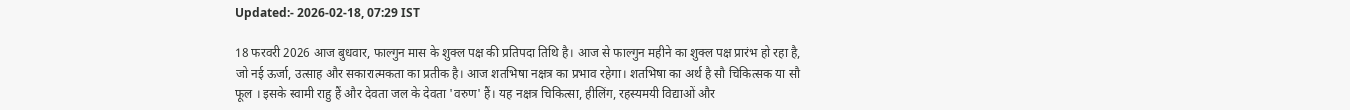Updated:- 2026-02-18, 07:29 IST

18 फरवरी 2026 आज बुधवार, फाल्गुन मास के शुक्ल पक्ष की प्रतिपदा तिथि है। आज से फाल्गुन महीने का शुक्ल पक्ष प्रारंभ हो रहा है, जो नई ऊर्जा, उत्साह और सकारात्मकता का प्रतीक है। आज शतभिषा नक्षत्र का प्रभाव रहेगा। शतभिषा का अर्थ है सौ चिकित्सक या सौ फूल । इसके स्वामी राहु हैं और देवता जल के देवता 'वरुण' हैं। यह नक्षत्र चिकित्सा, हीलिंग, रहस्यमयी विद्याओं और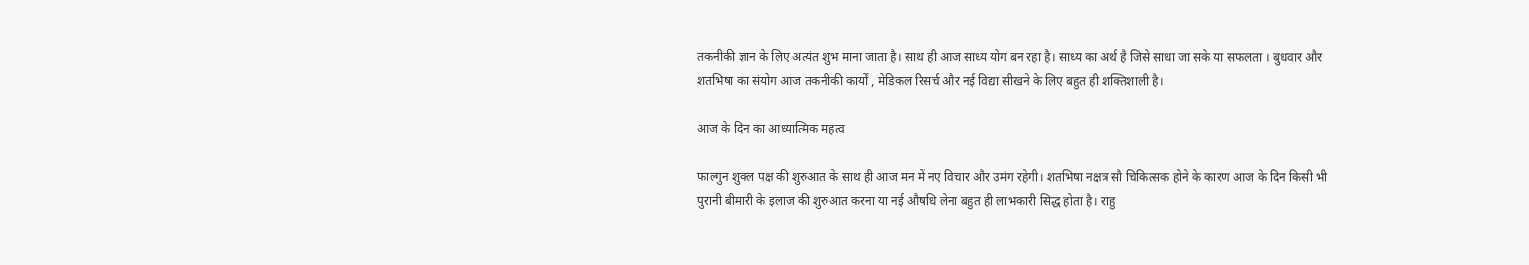तकनीकी ज्ञान के लिए अत्यंत शुभ माना जाता है। साथ ही आज साध्य योग बन रहा है। साध्य का अर्थ है जिसे साधा जा सके या सफलता । बुधवार और शतभिषा का संयोग आज तकनीकी कार्यों , मेडिकल रिसर्च और नई विद्या सीखने के लिए बहुत ही शक्तिशाली है।

आज के दिन का आध्यात्मिक महत्व

फाल्गुन शुक्ल पक्ष की शुरुआत के साथ ही आज मन में नए विचार और उमंग रहेगी। शतभिषा नक्षत्र सौ चिकित्सक होने के कारण आज के दिन किसी भी पुरानी बीमारी के इलाज की शुरुआत करना या नई औषधि लेना बहुत ही लाभकारी सिद्ध होता है। राहु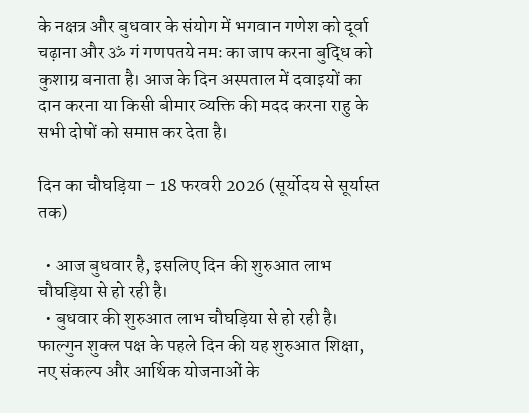के नक्षत्र और बुधवार के संयोग में भगवान गणेश को दूर्वा चढ़ाना और ॐ गं गणपतये नमः का जाप करना बुद्धि को कुशाग्र बनाता है। आज के दिन अस्पताल में दवाइयों का दान करना या किसी बीमार व्यक्ति की मदद करना राहु के सभी दोषों को समाप्त कर देता है।

दिन का चौघड़िया – 18 फरवरी 2026 (सूर्योदय से सूर्यास्त तक)

  • आज बुधवार है, इसलिए दिन की शुरुआत लाभ चौघड़िया से हो रही है।
  • बुधवार की शुरुआत लाभ चौघड़िया से हो रही है। फाल्गुन शुक्ल पक्ष के पहले दिन की यह शुरुआत शिक्षा, नए संकल्प और आर्थिक योजनाओं के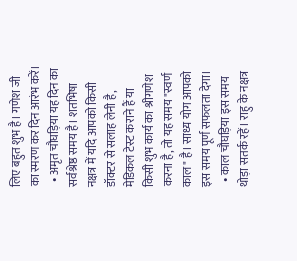लिए बहुत शुभ है। गणेश जी का स्मरण कर दिन आरंभ करें।
  • अमृत चौघड़िया यह दिन का सर्वश्रेष्ठ समय है। शतभिषा नक्षत्र में यदि आपको किसी डॉक्टर से सलाह लेनी है, मेडिकल टेस्ट कराने हैं या किसी शुभ कार्य का श्रीगणेश करना है, तो यह समय "स्वर्ण काल" है। साध्य योग आपको इस समय पूर्ण सफलता देगा।
  • काल चौघड़िया इस समय थोड़ा सतर्क रहें। राहु के नक्षत्र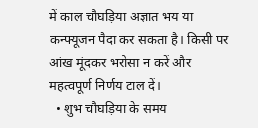में काल चौघड़िया अज्ञात भय या कन्फ्यूजन पैदा कर सकता है। किसी पर आंख मूंदकर भरोसा न करें और महत्वपूर्ण निर्णय टाल दें।
  • शुभ चौघड़िया के समय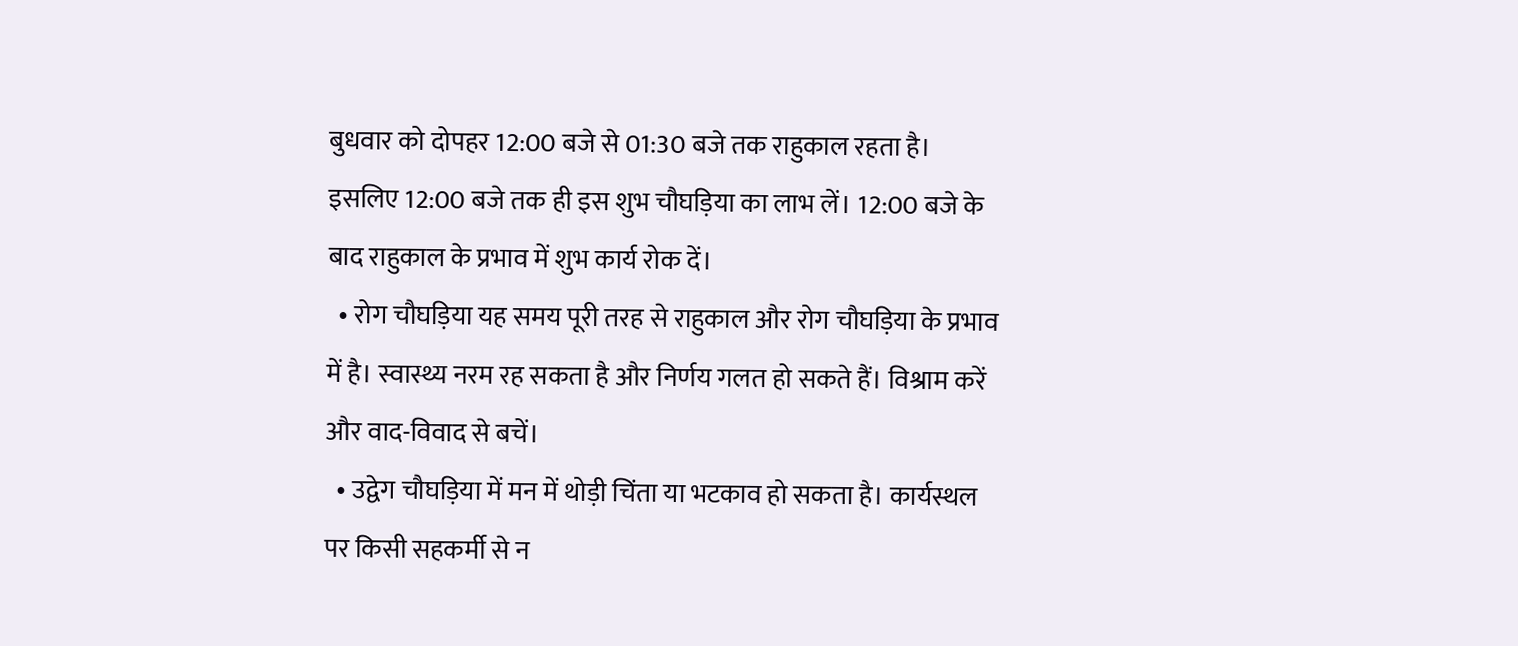बुधवार को दोपहर 12:00 बजे से 01:30 बजे तक राहुकाल रहता है। इसलिए 12:00 बजे तक ही इस शुभ चौघड़िया का लाभ लें। 12:00 बजे के बाद राहुकाल के प्रभाव में शुभ कार्य रोक दें।
  • रोग चौघड़िया यह समय पूरी तरह से राहुकाल और रोग चौघड़िया के प्रभाव में है। स्वास्थ्य नरम रह सकता है और निर्णय गलत हो सकते हैं। विश्राम करें और वाद-विवाद से बचें।
  • उद्वेग चौघड़िया में मन में थोड़ी चिंता या भटकाव हो सकता है। कार्यस्थल पर किसी सहकर्मी से न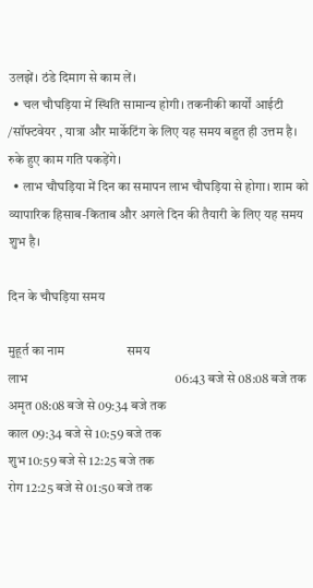उलझें। ठंडे दिमाग से काम लें।
  • चल चौघड़िया में स्थिति सामान्य होगी। तकनीकी कार्यों आईटी /सॉफ्टवेयर , यात्रा और मार्केटिंग के लिए यह समय बहुत ही उत्तम है। रुके हुए काम गति पकड़ेंगे।
  • लाभ चौघड़िया में दिन का समापन लाभ चौघड़िया से होगा। शाम को व्यापारिक हिसाब-किताब और अगले दिन की तैयारी के लिए यह समय शुभ है।

दिन के चौघड़िया समय

मुहूर्त का नाम                    समय
लाभ                                               06:43 बजे से 08:08 बजे तक
अमृत 08:08 बजे से 09:34 बजे तक
काल 09:34 बजे से 10:59 बजे तक
शुभ 10:59 बजे से 12:25 बजे तक
रोग 12:25 बजे से 01:50 बजे तक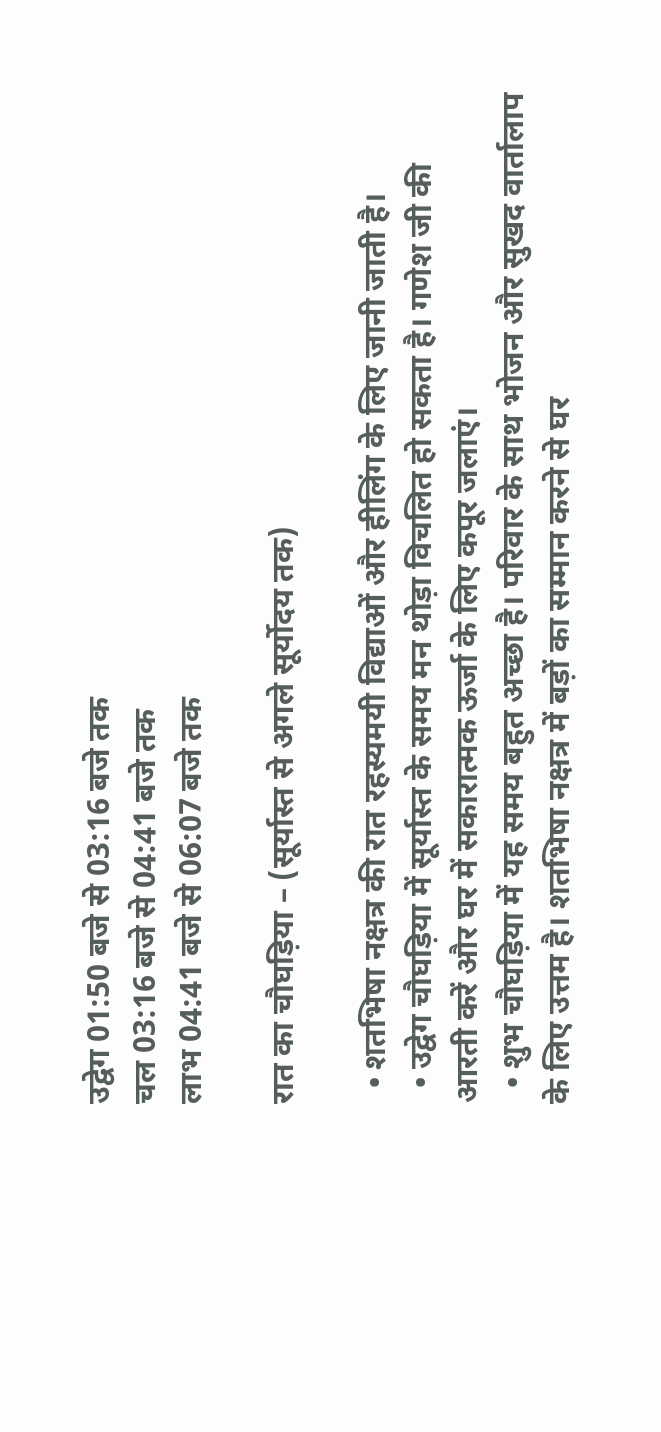उद्वेग 01:50 बजे से 03:16 बजे तक
चल 03:16 बजे से 04:41 बजे तक
लाभ 04:41 बजे से 06:07 बजे तक

रात का चौघड़िया – (सूर्यास्त से अगले सूर्योदय तक)

  • शतभिषा नक्षत्र की रात रहस्यमयी विद्याओं और हीलिंग के लिए जानी जाती है।
  • उद्वेग चौघड़िया में सूर्यास्त के समय मन थोड़ा विचलित हो सकता है। गणेश जी की आरती करें और घर में सकारात्मक ऊर्जा के लिए कपूर जलाएं।
  • शुभ चौघड़िया में यह समय बहुत अच्छा है। परिवार के साथ भोजन और सुखद वार्तालाप के लिए उत्तम है। शतभिषा नक्षत्र में बड़ों का सम्मान करने से घर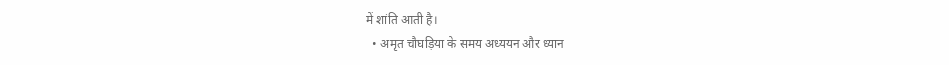में शांति आती है।
  • अमृत चौघड़िया के समय अध्ययन और ध्यान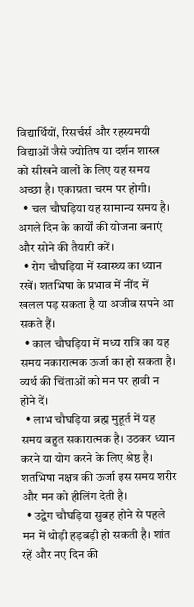विद्यार्थियों, रिसर्चर्स और रहस्यमयी विद्याओं जैसे ज्योतिष या दर्शन शास्त्र को सीखने वालों के लिए यह समय अच्छा है। एकाग्रता चरम पर होगी।
  • चल चौघड़िया यह सामान्य समय है। अगले दिन के कार्यों की योजना बनाएं और सोने की तैयारी करें।
  • रोग चौघड़िया में स्वास्थ्य का ध्यान रखें। शतभिषा के प्रभाव में नींद में खलल पड़ सकता है या अजीब सपने आ सकते हैं।
  • काल चौघड़िया में मध्य रात्रि का यह समय नकारात्मक ऊर्जा का हो सकता है। व्यर्थ की चिंताओं को मन पर हावी न होने दें।
  • लाभ चौघड़िया ब्रह्म मुहूर्त में यह समय बहुत सकारात्मक है। उठकर ध्यान करने या योग करने के लिए श्रेष्ठ है। शतभिषा नक्षत्र की ऊर्जा इस समय शरीर और मन को हीलिंग देती है।
  • उद्वेग चौघड़िया सुबह होने से पहले मन में थोड़ी हड़बड़ी हो सकती है। शांत रहें और नए दिन की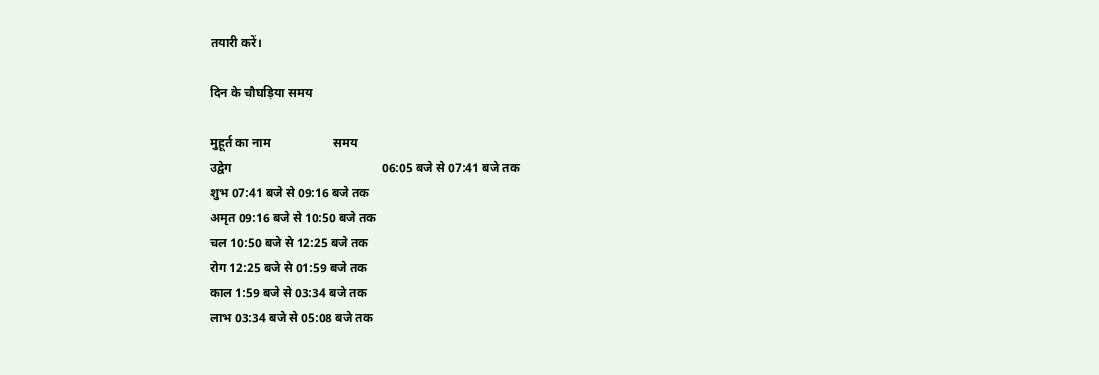तयारी करें।

दिन के चौघड़िया समय

मुहूर्त का नाम                    समय
उद्वेग                                                06:05 बजे से 07:41 बजे तक
शुभ 07:41 बजे से 09:16 बजे तक
अमृत 09:16 बजे से 10:50 बजे तक
चल 10:50 बजे से 12:25 बजे तक
रोग 12:25 बजे से 01:59 बजे तक
काल 1:59 बजे से 03:34 बजे तक
लाभ 03:34 बजे से 05:08 बजे तक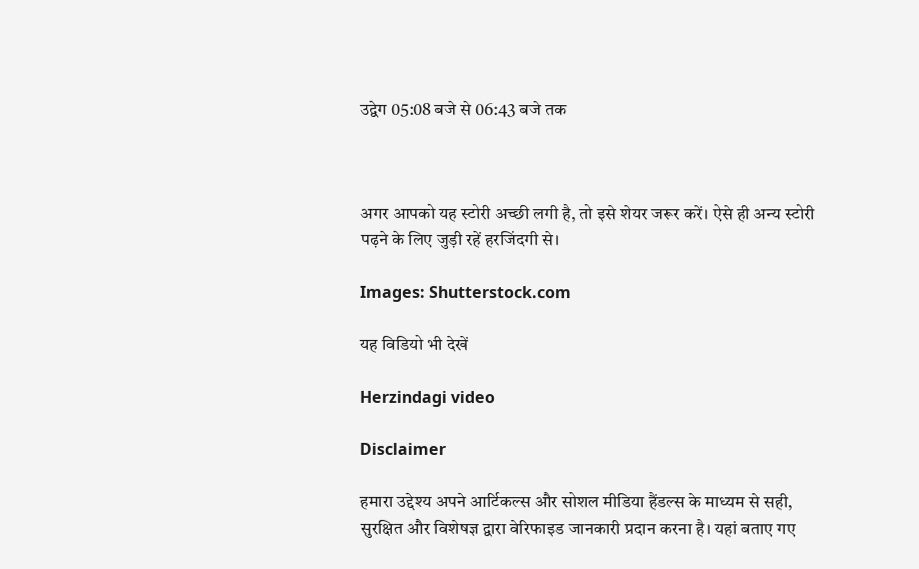उद्वेग 05:08 बजे से 06:43 बजे तक



अगर आपको यह स्टोरी अच्छी लगी है, तो इसे शेयर जरूर करें। ऐसे ही अन्य स्टोरी पढ़ने के लिए जुड़ी रहें हरजिंदगी से।

Images: Shutterstock.com

यह विडियो भी देखें

Herzindagi video

Disclaimer

हमारा उद्देश्य अपने आर्टिकल्स और सोशल मीडिया हैंडल्स के माध्यम से सही, सुरक्षित और विशेषज्ञ द्वारा वेरिफाइड जानकारी प्रदान करना है। यहां बताए गए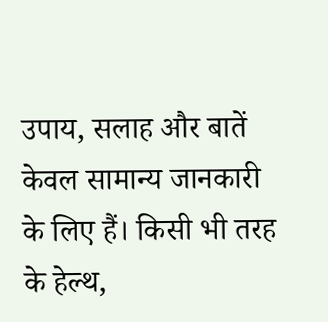उपाय, सलाह और बातें केवल सामान्य जानकारी के लिए हैं। किसी भी तरह के हेल्थ,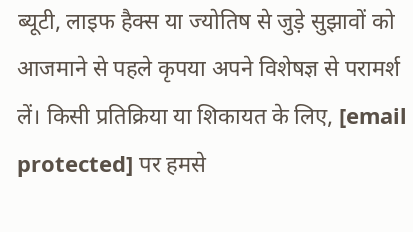ब्यूटी, लाइफ हैक्स या ज्योतिष से जुड़े सुझावों को आजमाने से पहले कृपया अपने विशेषज्ञ से परामर्श लें। किसी प्रतिक्रिया या शिकायत के लिए, [email protected] पर हमसे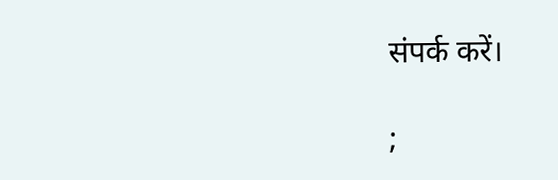संपर्क करें।

;